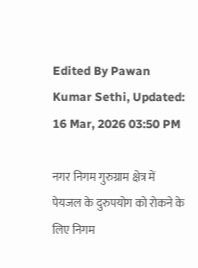Edited By Pawan Kumar Sethi, Updated: 16 Mar, 2026 03:50 PM

नगर निगम गुरुग्राम क्षेत्र में पेयजल के दुरुपयोग को रोकने के लिए निगम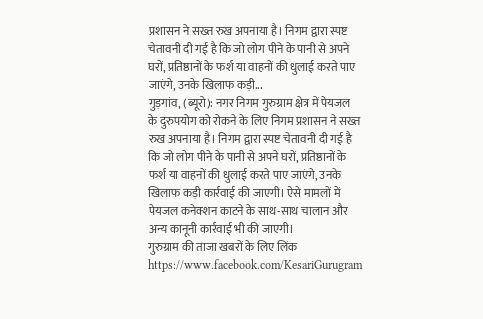प्रशासन ने सख्त रुख अपनाया है। निगम द्वारा स्पष्ट चेतावनी दी गई है कि जो लोग पीने के पानी से अपने घरों, प्रतिष्ठानों के फर्श या वाहनों की धुलाई करते पाए जाएंगे, उनके खिलाफ कड़ी...
गुड़गांव, (ब्यूरो): नगर निगम गुरुग्राम क्षेत्र में पेयजल के दुरुपयोग को रोकने के लिए निगम प्रशासन ने सख्त रुख अपनाया है। निगम द्वारा स्पष्ट चेतावनी दी गई है कि जो लोग पीने के पानी से अपने घरों, प्रतिष्ठानों के फर्श या वाहनों की धुलाई करते पाए जाएंगे, उनके खिलाफ कड़ी कार्रवाई की जाएगी। ऐसे मामलों में पेयजल कनेक्शन काटने के साथ-साथ चालान और अन्य कानूनी कार्रवाई भी की जाएगी।
गुरुग्राम की ताजा खबरों के लिए लिंक https://www.facebook.com/KesariGurugram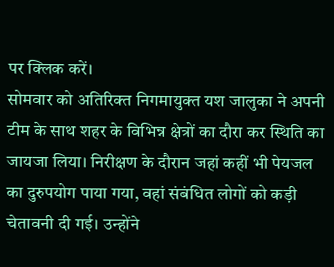पर क्लिक करें।
सोमवार को अतिरिक्त निगमायुक्त यश जालुका ने अपनी टीम के साथ शहर के विभिन्न क्षेत्रों का दौरा कर स्थिति का जायजा लिया। निरीक्षण के दौरान जहां कहीं भी पेयजल का दुरुपयोग पाया गया, वहां संबंधित लोगों को कड़ी चेतावनी दी गई। उन्होंने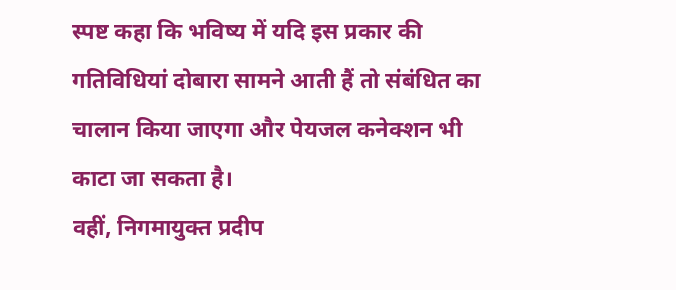स्पष्ट कहा कि भविष्य में यदि इस प्रकार की गतिविधियां दोबारा सामने आती हैं तो संबंधित का चालान किया जाएगा और पेयजल कनेक्शन भी काटा जा सकता है।
वहीं, निगमायुक्त प्रदीप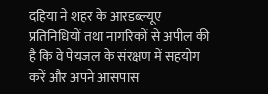दहिया ने शहर के आरडब्ल्यूए प्रतिनिधियों तथा नागरिकों से अपील की है कि वे पेयजल के संरक्षण में सहयोग करें और अपने आसपास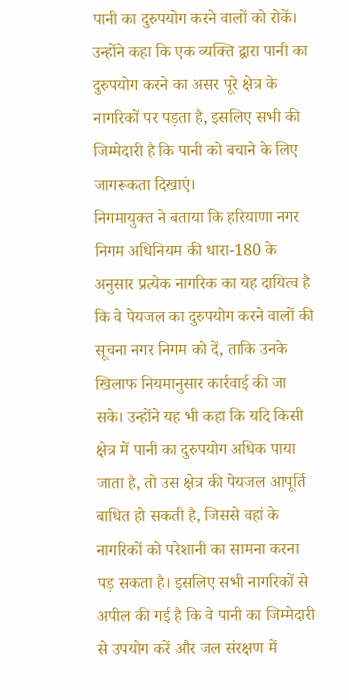पानी का दुरुपयोग करने वालों को रोकें। उन्होंने कहा कि एक व्यक्ति द्वारा पानी का दुरुपयोग करने का असर पूरे क्षेत्र के नागरिकों पर पड़ता है, इसलिए सभी की जिम्मेदारी है कि पानी को बचाने के लिए जागरूकता दिखाएं।
निगमायुक्त ने बताया कि हरियाणा नगर निगम अधिनियम की धारा-180 के अनुसार प्रत्येक नागरिक का यह दायित्व है कि वे पेयजल का दुरुपयोग करने वालों की सूचना नगर निगम को दें, ताकि उनके खिलाफ नियमानुसार कार्रवाई की जा सके। उन्होंने यह भी कहा कि यदि किसी क्षेत्र में पानी का दुरुपयोग अधिक पाया जाता है, तो उस क्षेत्र की पेयजल आपूर्ति बाधित हो सकती है, जिससे वहां के नागरिकों को परेशानी का सामना करना पड़ सकता है। इसलिए सभी नागरिकों से अपील की गई है कि वे पानी का जिम्मेदारी से उपयोग करें और जल संरक्षण में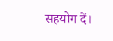सहयोग दें।